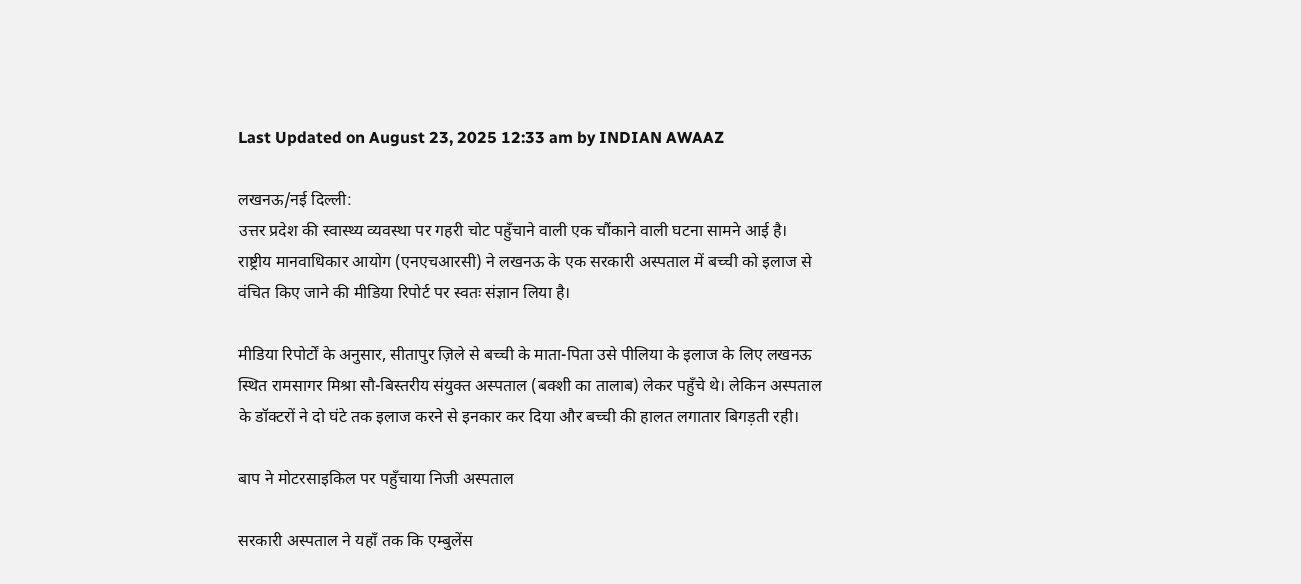Last Updated on August 23, 2025 12:33 am by INDIAN AWAAZ

लखनऊ/नई दिल्ली:
उत्तर प्रदेश की स्वास्थ्य व्यवस्था पर गहरी चोट पहुँचाने वाली एक चौंकाने वाली घटना सामने आई है। राष्ट्रीय मानवाधिकार आयोग (एनएचआरसी) ने लखनऊ के एक सरकारी अस्पताल में बच्ची को इलाज से वंचित किए जाने की मीडिया रिपोर्ट पर स्वतः संज्ञान लिया है।

मीडिया रिपोर्टों के अनुसार, सीतापुर ज़िले से बच्ची के माता-पिता उसे पीलिया के इलाज के लिए लखनऊ स्थित रामसागर मिश्रा सौ-बिस्तरीय संयुक्त अस्पताल (बक्शी का तालाब) लेकर पहुँचे थे। लेकिन अस्पताल के डॉक्टरों ने दो घंटे तक इलाज करने से इनकार कर दिया और बच्ची की हालत लगातार बिगड़ती रही।

बाप ने मोटरसाइकिल पर पहुँचाया निजी अस्पताल

सरकारी अस्पताल ने यहाँ तक कि एम्बुलेंस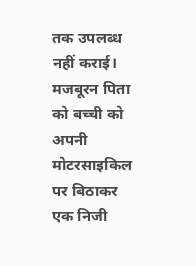तक उपलब्ध नहीं कराई। मजबूरन पिता को बच्ची को अपनी मोटरसाइकिल पर बिठाकर एक निजी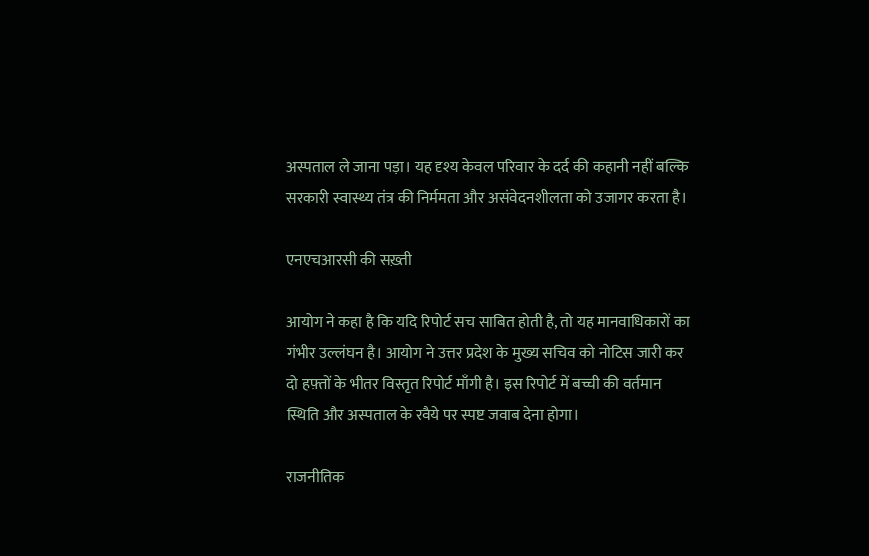अस्पताल ले जाना पड़ा। यह दृश्य केवल परिवार के दर्द की कहानी नहीं बल्कि सरकारी स्वास्थ्य तंत्र की निर्ममता और असंवेदनशीलता को उजागर करता है।

एनएचआरसी की सख़्ती

आयोग ने कहा है कि यदि रिपोर्ट सच साबित होती है, तो यह मानवाधिकारों का गंभीर उल्लंघन है। आयोग ने उत्तर प्रदेश के मुख्य सचिव को नोटिस जारी कर दो हफ़्तों के भीतर विस्तृत रिपोर्ट माँगी है। इस रिपोर्ट में बच्ची की वर्तमान स्थिति और अस्पताल के रवैये पर स्पष्ट जवाब देना होगा।

राजनीतिक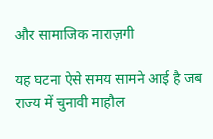और सामाजिक नाराज़गी

यह घटना ऐसे समय सामने आई है जब राज्य में चुनावी माहौल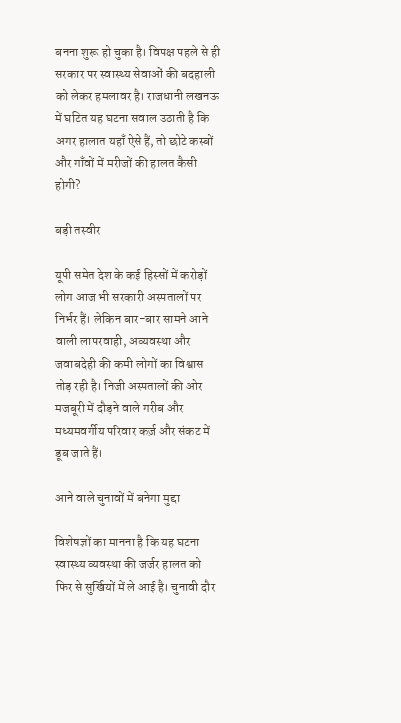बनना शुरू हो चुका है। विपक्ष पहले से ही सरकार पर स्वास्थ्य सेवाओं की बदहाली को लेकर हमलावर है। राजधानी लखनऊ में घटित यह घटना सवाल उठाती है कि अगर हालात यहाँ ऐसे हैं, तो छोटे कस्बों और गाँवों में मरीजों की हालत कैसी होगी?

बड़ी तस्वीर

यूपी समेत देश के कई हिस्सों में करोड़ों लोग आज भी सरकारी अस्पतालों पर निर्भर हैं। लेकिन बार-बार सामने आने वाली लापरवाही, अव्यवस्था और जवाबदेही की कमी लोगों का विश्वास तोड़ रही है। निजी अस्पतालों की ओर मजबूरी में दौड़ने वाले गरीब और मध्यमवर्गीय परिवार कर्ज़ और संकट में डूब जाते हैं।

आने वाले चुनावों में बनेगा मुद्दा

विशेषज्ञों का मानना है कि यह घटना स्वास्थ्य व्यवस्था की जर्जर हालत को फिर से सुर्खियों में ले आई है। चुनावी दौर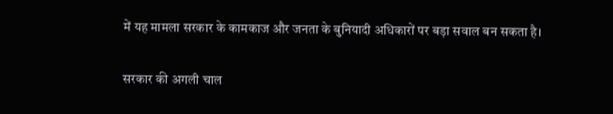में यह मामला सरकार के कामकाज और जनता के बुनियादी अधिकारों पर बड़ा सवाल बन सकता है।

सरकार की अगली चाल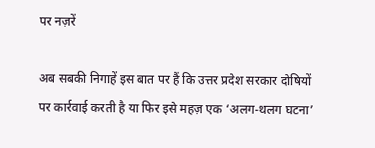पर नज़रें

अब सबकी निगाहें इस बात पर हैं कि उत्तर प्रदेश सरकार दोषियों पर कार्रवाई करती है या फिर इसे महज़ एक ‘अलग-थलग घटना’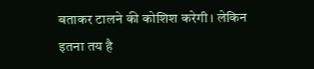बताकर टालने की कोशिश करेगी। लेकिन इतना तय है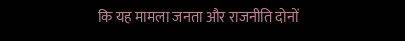कि यह मामला जनता और राजनीति दोनों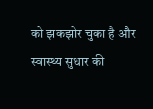को झकझोर चुका है और स्वास्थ्य सुधार की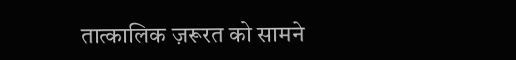तात्कालिक ज़रूरत को सामने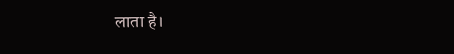लाता है।